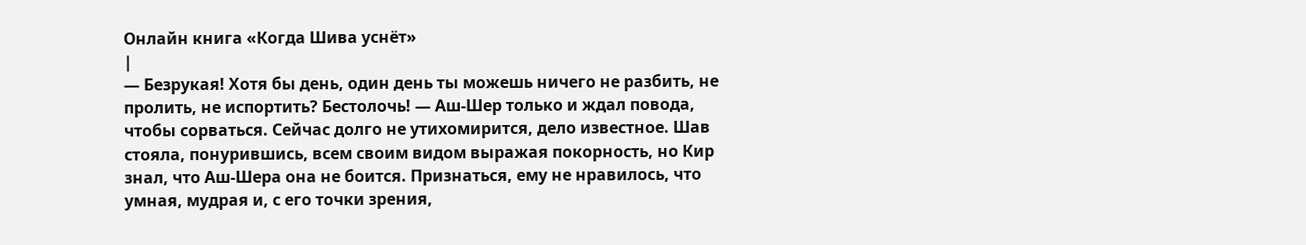Онлайн книга «Когда Шива уснёт»
|
— Безрукая! Хотя бы день, один день ты можешь ничего не разбить, не пролить, не испортить? Бестолочь! — Аш-Шер только и ждал повода, чтобы сорваться. Сейчас долго не утихомирится, дело известное. Шав стояла, понурившись, всем своим видом выражая покорность, но Кир знал, что Аш-Шера она не боится. Признаться, ему не нравилось, что умная, мудрая и, с его точки зрения,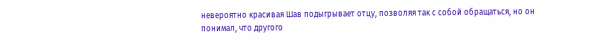невероятно красивая Шав подыгрывает отцу, позволяя так с собой обращаться, но он понимал, что другого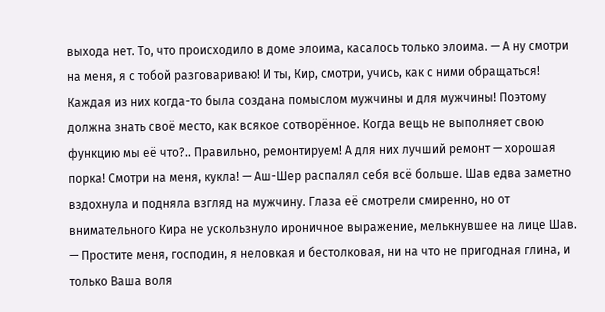выхода нет. То, что происходило в доме элоима, касалось только элоима. — А ну смотри на меня, я с тобой разговариваю! И ты, Кир, смотри, учись, как с ними обращаться! Каждая из них когда-то была создана помыслом мужчины и для мужчины! Поэтому должна знать своё место, как всякое сотворённое. Когда вещь не выполняет свою функцию мы её что?.. Правильно, ремонтируем! А для них лучший ремонт — хорошая порка! Смотри на меня, кукла! — Аш-Шер распалял себя всё больше. Шав едва заметно вздохнула и подняла взгляд на мужчину. Глаза её смотрели смиренно, но от внимательного Кира не ускользнуло ироничное выражение, мелькнувшее на лице Шав. — Простите меня, господин, я неловкая и бестолковая, ни на что не пригодная глина, и только Ваша воля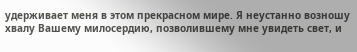удерживает меня в этом прекрасном мире. Я неустанно возношу хвалу Вашему милосердию, позволившему мне увидеть свет, и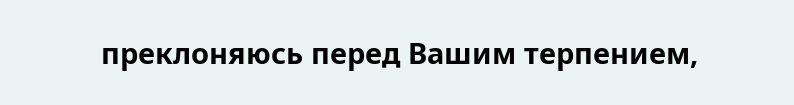преклоняюсь перед Вашим терпением,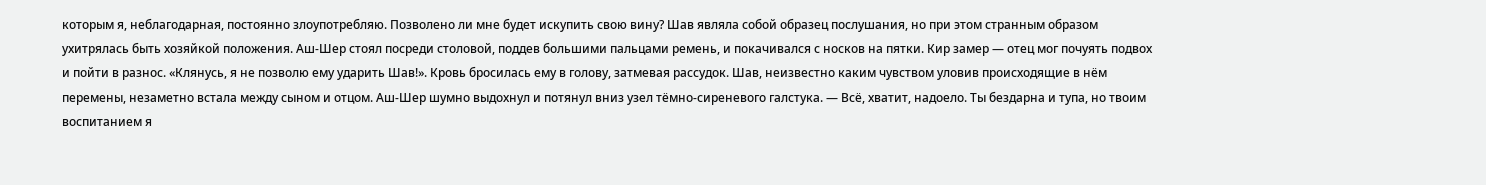которым я, неблагодарная, постоянно злоупотребляю. Позволено ли мне будет искупить свою вину? Шав являла собой образец послушания, но при этом странным образом ухитрялась быть хозяйкой положения. Аш-Шер стоял посреди столовой, поддев большими пальцами ремень, и покачивался с носков на пятки. Кир замер — отец мог почуять подвох и пойти в разнос. «Клянусь, я не позволю ему ударить Шав!». Кровь бросилась ему в голову, затмевая рассудок. Шав, неизвестно каким чувством уловив происходящие в нём перемены, незаметно встала между сыном и отцом. Аш-Шер шумно выдохнул и потянул вниз узел тёмно-сиреневого галстука. — Всё, хватит, надоело. Ты бездарна и тупа, но твоим воспитанием я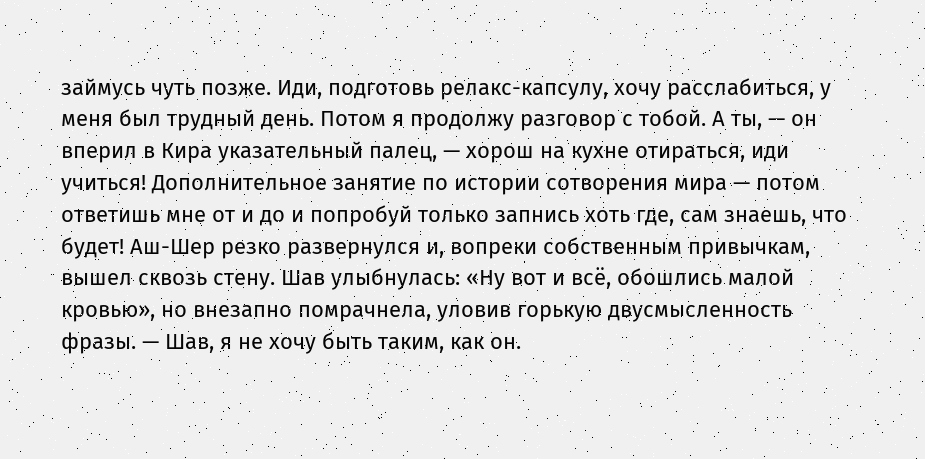займусь чуть позже. Иди, подготовь релакс-капсулу, хочу расслабиться, у меня был трудный день. Потом я продолжу разговор с тобой. А ты, — он вперил в Кира указательный палец, — хорош на кухне отираться, иди учиться! Дополнительное занятие по истории сотворения мира — потом ответишь мне от и до и попробуй только запнись хоть где, сам знаешь, что будет! Аш-Шер резко развернулся и, вопреки собственным привычкам, вышел сквозь стену. Шав улыбнулась: «Ну вот и всё, обошлись малой кровью», но внезапно помрачнела, уловив горькую двусмысленность фразы. — Шав, я не хочу быть таким, как он.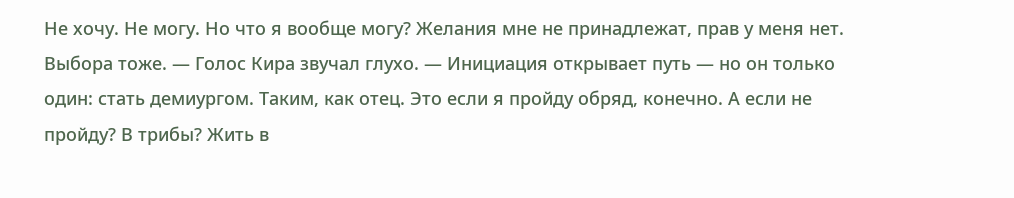Не хочу. Не могу. Но что я вообще могу? Желания мне не принадлежат, прав у меня нет. Выбора тоже. — Голос Кира звучал глухо. — Инициация открывает путь — но он только один: стать демиургом. Таким, как отец. Это если я пройду обряд, конечно. А если не пройду? В трибы? Жить в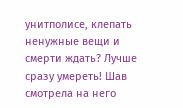унитполисе, клепать ненужные вещи и смерти ждать? Лучше сразу умереть! Шав смотрела на него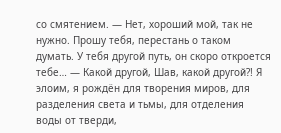со смятением. — Нет, хороший мой, так не нужно. Прошу тебя, перестань о таком думать. У тебя другой путь, он скоро откроется тебе… — Какой другой, Шав, какой другой?! Я элоим, я рождён для творения миров, для разделения света и тьмы, для отделения воды от тверди,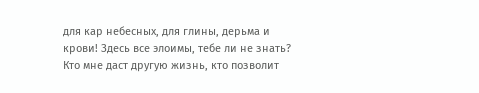для кар небесных, для глины, дерьма и крови! Здесь все элоимы, тебе ли не знать? Кто мне даст другую жизнь, кто позволит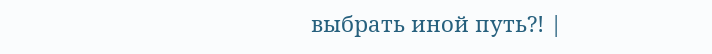выбрать иной путь?! |